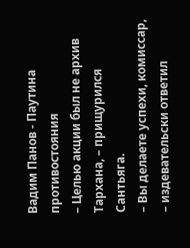Вадим Панов - Паутина противостояния
– Целью акции был не архив Тархана, – прищурился Сантьяга.
– Вы делаете успехи, комиссар, – издевательски ответил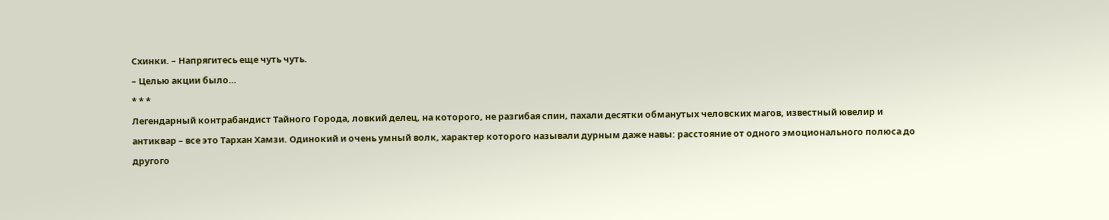Схинки. – Напрягитесь еще чуть чуть.
– Целью акции было…
* * *
Легендарный контрабандист Тайного Города, ловкий делец, на которого, не разгибая спин, пахали десятки обманутых человских магов, известный ювелир и антиквар – все это Тархан Хамзи. Одинокий и очень умный волк, характер которого называли дурным даже навы: расстояние от одного эмоционального полюса до другого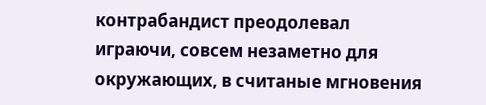контрабандист преодолевал играючи, совсем незаметно для окружающих, в считаные мгновения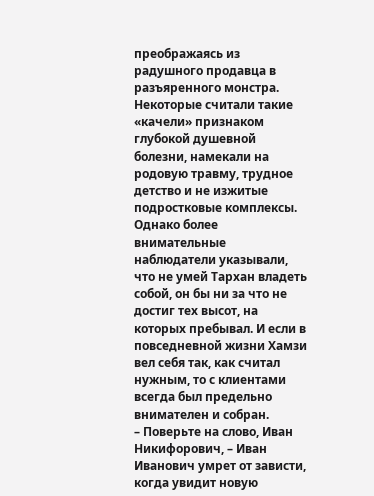преображаясь из радушного продавца в разъяренного монстра. Некоторые считали такие «качели» признаком глубокой душевной болезни, намекали на родовую травму, трудное детство и не изжитые подростковые комплексы. Однако более внимательные наблюдатели указывали, что не умей Тархан владеть собой, он бы ни за что не достиг тех высот, на которых пребывал. И если в повседневной жизни Хамзи вел себя так, как считал нужным, то с клиентами всегда был предельно внимателен и собран.
– Поверьте на слово, Иван Никифорович, – Иван Иванович умрет от зависти, когда увидит новую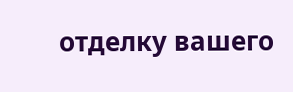отделку вашего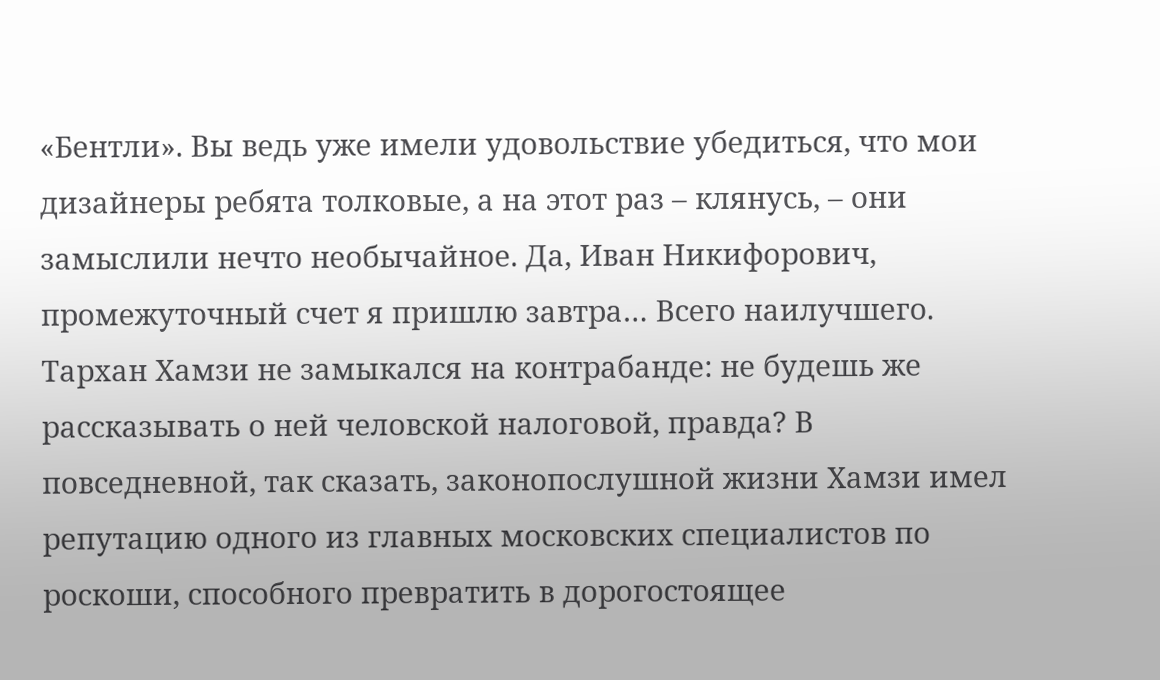«Бентли». Вы ведь уже имели удовольствие убедиться, что мои дизайнеры ребята толковые, а на этот раз – клянусь, – они замыслили нечто необычайное. Да, Иван Никифорович, промежуточный счет я пришлю завтра… Всего наилучшего.
Тархан Хамзи не замыкался на контрабанде: не будешь же рассказывать о ней человской налоговой, правда? В повседневной, так сказать, законопослушной жизни Хамзи имел репутацию одного из главных московских специалистов по роскоши, способного превратить в дорогостоящее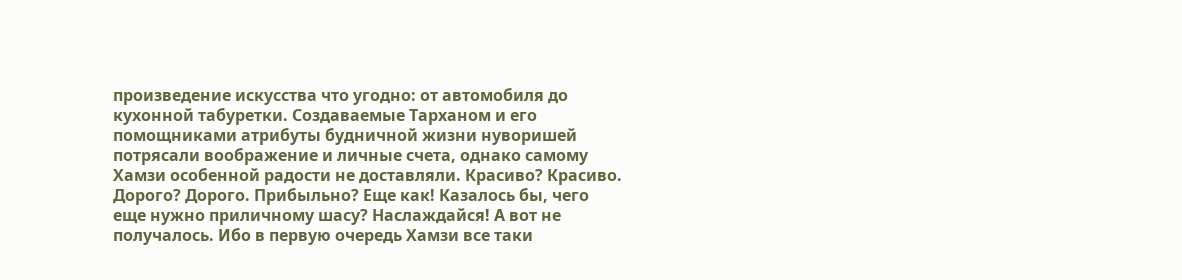произведение искусства что угодно: от автомобиля до кухонной табуретки. Создаваемые Тарханом и его помощниками атрибуты будничной жизни нуворишей потрясали воображение и личные счета, однако самому Хамзи особенной радости не доставляли. Красиво? Красиво. Дорого? Дорого. Прибыльно? Еще как! Казалось бы, чего еще нужно приличному шасу? Наслаждайся! А вот не получалось. Ибо в первую очередь Хамзи все таки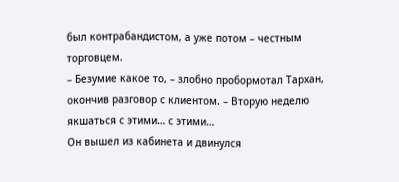был контрабандистом, а уже потом – честным торговцем.
– Безумие какое то, – злобно пробормотал Тархан, окончив разговор с клиентом. – Вторую неделю якшаться с этими… с этими…
Он вышел из кабинета и двинулся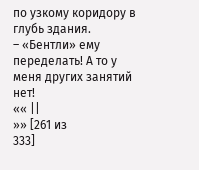по узкому коридору в глубь здания.
– «Бентли» ему переделать! А то у меня других занятий нет!
«« ||
»» [261 из
333]